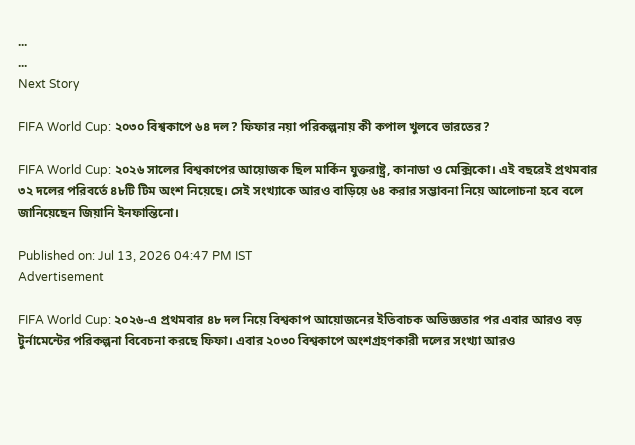...
...
Next Story

FIFA World Cup: ২০৩০ বিশ্বকাপে ৬৪ দল? ফিফার নয়া পরিকল্পনায় কী কপাল খুলবে ভারতের?

FIFA World Cup: ২০২৬ সালের বিশ্বকাপের আয়োজক ছিল মার্কিন যুক্তরাষ্ট্র, কানাডা ও মেক্সিকো। এই বছরেই প্রথমবার ৩২ দলের পরিবর্তে ৪৮টি টিম অংশ নিয়েছে। সেই সংখ্যাকে আরও বাড়িয়ে ৬৪ করার সম্ভাবনা নিয়ে আলোচনা হবে বলে জানিয়েছেন জিয়ানি ইনফান্তিনো।

Published on: Jul 13, 2026 04:47 PM IST
Advertisement

FIFA World Cup: ২০২৬-এ প্রথমবার ৪৮ দল নিয়ে বিশ্বকাপ আয়োজনের ইতিবাচক অভিজ্ঞতার পর এবার আরও বড় টুর্নামেন্টের পরিকল্পনা বিবেচনা করছে ফিফা। এবার ২০৩০ বিশ্বকাপে অংশগ্রহণকারী দলের সংখ্যা আরও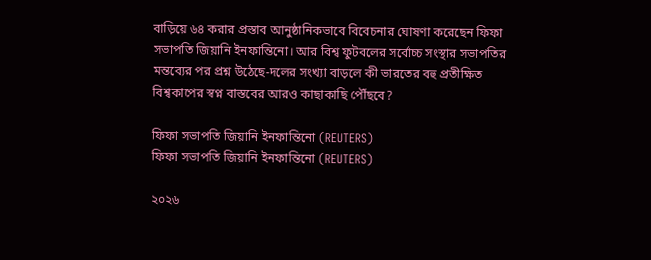বাড়িয়ে ৬৪ করার প্রস্তাব আনুষ্ঠানিকভাবে বিবেচনার ঘোষণা করেছেন ফিফা সভাপতি জিয়ানি ইনফান্তিনো। আর বিশ্ব ফুটবলের সর্বোচ্চ সংস্থার সভাপতির মন্তব্যের পর প্রশ্ন উঠেছে-দলের সংখ্যা বাড়লে কী ভারতের বহু প্রতীক্ষিত বিশ্বকাপের স্বপ্ন বাস্তবের আরও কাছাকাছি পৌঁছবে?

ফিফা সভাপতি জিয়ানি ইনফান্তিনো (REUTERS)
ফিফা সভাপতি জিয়ানি ইনফান্তিনো (REUTERS)

২০২৬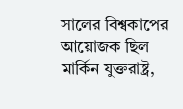সালের বিশ্বকাপের আয়োজক ছিল মার্কিন যুক্তরাষ্ট্র,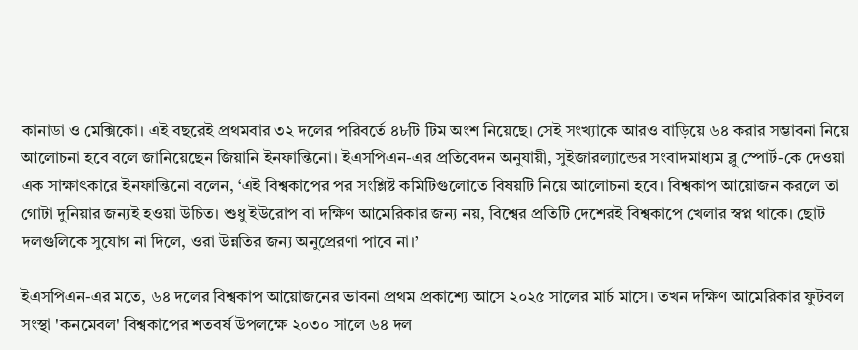কানাডা ও মেক্সিকো। এই বছরেই প্রথমবার ৩২ দলের পরিবর্তে ৪৮টি টিম অংশ নিয়েছে। সেই সংখ্যাকে আরও বাড়িয়ে ৬৪ করার সম্ভাবনা নিয়ে আলোচনা হবে বলে জানিয়েছেন জিয়ানি ইনফান্তিনো। ইএসপিএন-এর প্রতিবেদন অনুযায়ী, সুইজারল্যান্ডের সংবাদমাধ্যম ব্লু স্পোর্ট-কে দেওয়া এক সাক্ষাৎকারে ইনফান্তিনো বলেন, ‘এই বিশ্বকাপের পর সংশ্লিষ্ট কমিটিগুলোতে বিষয়টি নিয়ে আলোচনা হবে। বিশ্বকাপ আয়োজন করলে তা গোটা দুনিয়ার জন্যই হওয়া উচিত। শুধু ইউরোপ বা দক্ষিণ আমেরিকার জন্য নয়, বিশ্বের প্রতিটি দেশেরই বিশ্বকাপে খেলার স্বপ্ন থাকে। ছোট দলগুলিকে সুযোগ না দিলে, ওরা উন্নতির জন্য অনুপ্রেরণা পাবে না।’

ইএসপিএন-এর মতে, ৬৪ দলের বিশ্বকাপ আয়োজনের ভাবনা প্রথম প্রকাশ্যে আসে ২০২৫ সালের মার্চ মাসে। তখন দক্ষিণ আমেরিকার ফুটবল সংস্থা 'কনমেবল' বিশ্বকাপের শতবর্ষ উপলক্ষে ২০৩০ সালে ৬৪ দল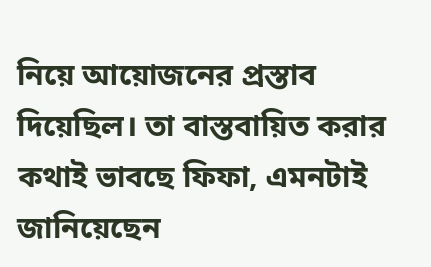নিয়ে আয়োজনের প্রস্তাব দিয়েছিল। তা বাস্তবায়িত করার কথাই ভাবছে ফিফা, এমনটাই জানিয়েছেন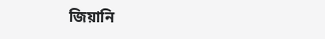জিয়ানি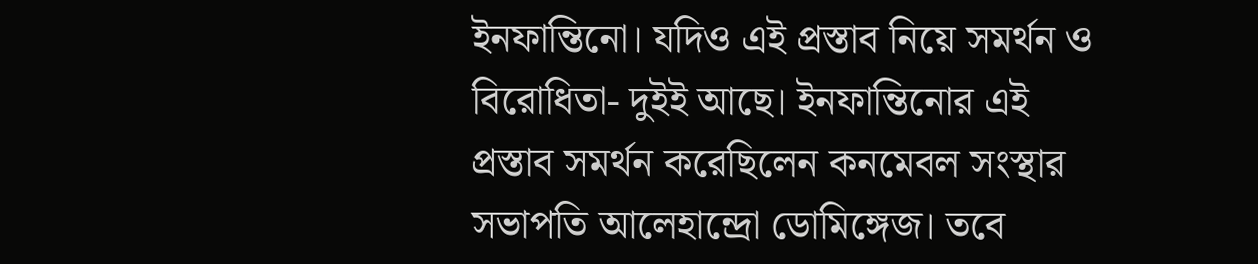ইনফান্তিনো। যদিও এই প্রস্তাব নিয়ে সমর্থন ও বিরোধিতা- দুইই আছে। ইনফান্তিনোর এই প্রস্তাব সমর্থন করেছিলেন কনমেবল সংস্থার সভাপতি আলেহান্দ্রো ডোমিঙ্গেজ। তবে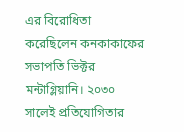এর বিরোধিতা করেছিলেন কনকাকাফের সভাপতি ভিক্টর মন্টাগ্লিয়ানি। ২০৩০ সালেই প্রতিযোগিতার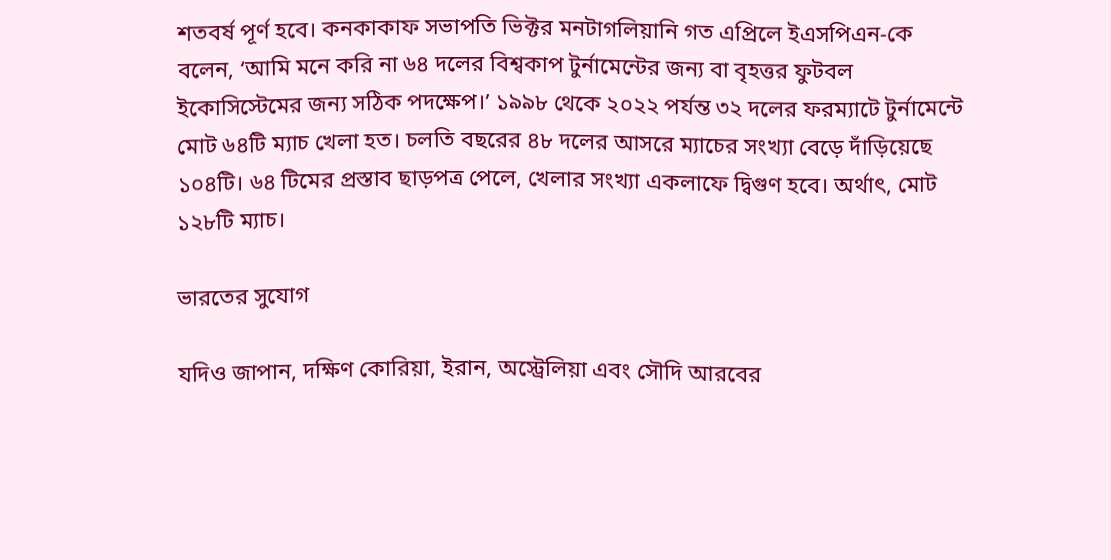শতবর্ষ পূর্ণ হবে। কনকাকাফ সভাপতি ভিক্টর মনটাগলিয়ানি গত এপ্রিলে ইএসপিএন-কে বলেন, ‘আমি মনে করি না ৬৪ দলের বিশ্বকাপ টুর্নামেন্টের জন্য বা বৃহত্তর ফুটবল ইকোসিস্টেমের জন্য সঠিক পদক্ষেপ।’ ১৯৯৮ থেকে ২০২২ পর্যন্ত ৩২ দলের ফরম্যাটে টুর্নামেন্টে মোট ৬৪টি ম্যাচ খেলা হত। চলতি বছরের ৪৮ দলের আসরে ম্যাচের সংখ্যা বেড়ে দাঁড়িয়েছে ১০৪টি। ৬৪ টিমের প্রস্তাব ছাড়পত্র পেলে, খেলার সংখ্যা একলাফে দ্বিগুণ হবে। অর্থাৎ, মোট ১২৮টি ম্যাচ।

ভারতের সুযোগ

যদিও জাপান, দক্ষিণ কোরিয়া, ইরান, অস্ট্রেলিয়া এবং সৌদি আরবের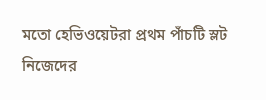মতো হেভিওয়েটরা প্রথম পাঁচটি স্লট নিজেদের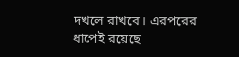দখলে রাখবে। এরপরের ধাপেই রয়েছে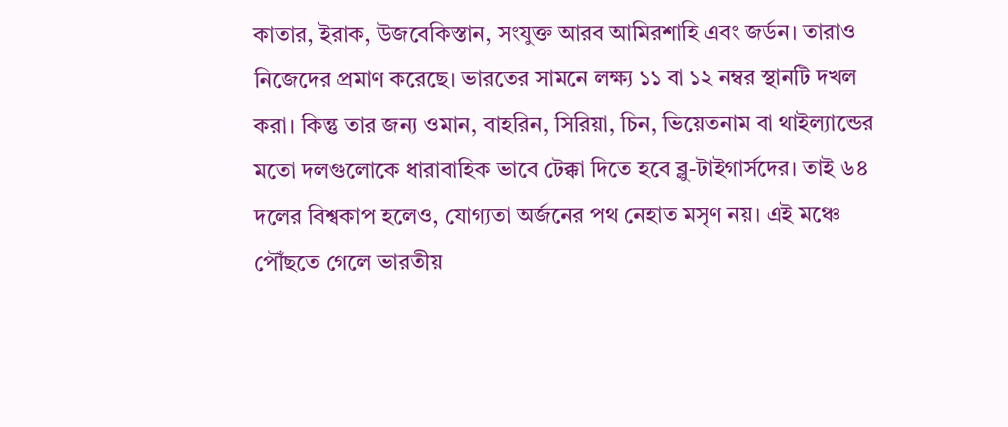কাতার, ইরাক, উজবেকিস্তান, সংযুক্ত আরব আমিরশাহি এবং জর্ডন। তারাও নিজেদের প্রমাণ করেছে। ভারতের সামনে লক্ষ্য ১১ বা ১২ নম্বর স্থানটি দখল করা। কিন্তু তার জন্য ওমান, বাহরিন, সিরিয়া, চিন, ভিয়েতনাম বা থাইল্যান্ডের মতো দলগুলোকে ধারাবাহিক ভাবে টেক্কা দিতে হবে ব্লু-টাইগার্সদের। তাই ৬৪ দলের বিশ্বকাপ হলেও, যোগ্যতা অর্জনের পথ নেহাত মসৃণ নয়। এই মঞ্চে পৌঁছতে গেলে ভারতীয়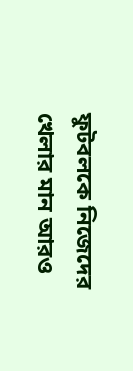ফুটবলকে নিজেদের খেলার মান আরও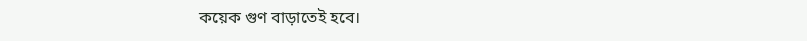কয়েক গুণ বাড়াতেই হবে।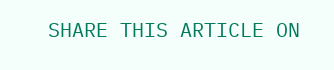SHARE THIS ARTICLE ON